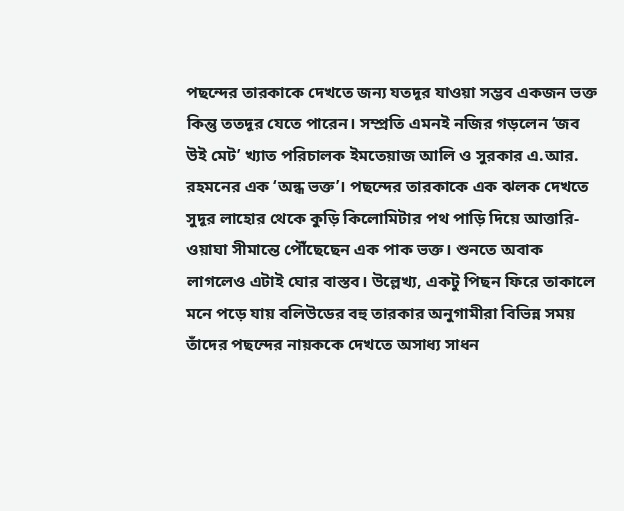পছন্দের তারকাকে দেখতে জন্য যতদূর যাওয়া সম্ভব একজন ভক্ত কিন্তু ততদূর যেতে পারেন। সম্প্রতি এমনই নজির গড়লেন ‘জব উই মেট’ খ্যাত পরিচালক ইমতেয়াজ আলি ও সুরকার এ.আর. রহমনের এক ‘অন্ধ ভক্ত’। পছন্দের তারকাকে এক ঝলক দেখতে সুদূর লাহোর থেকে কুড়ি কিলোমিটার পথ পাড়ি দিয়ে আত্তারি-ওয়াঘা সীমান্তে পৌঁছেছেন এক পাক ভক্ত। শুনতে অবাক লাগলেও এটাই ঘোর বাস্তব। উল্লেখ্য, একটু পিছন ফিরে তাকালে মনে পড়ে যায় বলিউডের বহু তারকার অনুগামীরা বিভিন্ন সময় তাঁদের পছন্দের নায়ককে দেখতে অসাধ্য সাধন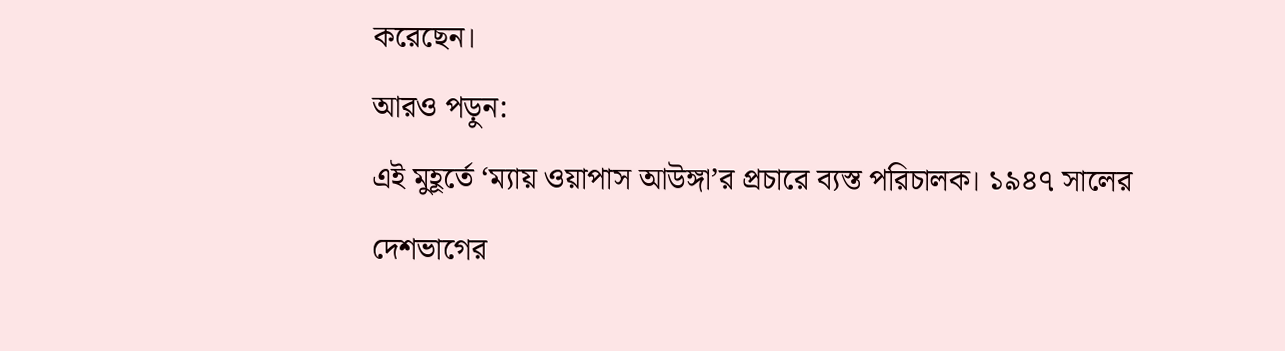করেছেন।
আরও পড়ুন:
এই মুহূর্তে ‘ম্যায় ওয়াপাস আউঙ্গা’র প্রচারে ব্যস্ত পরিচালক। ১৯৪৭ সালের দেশভাগের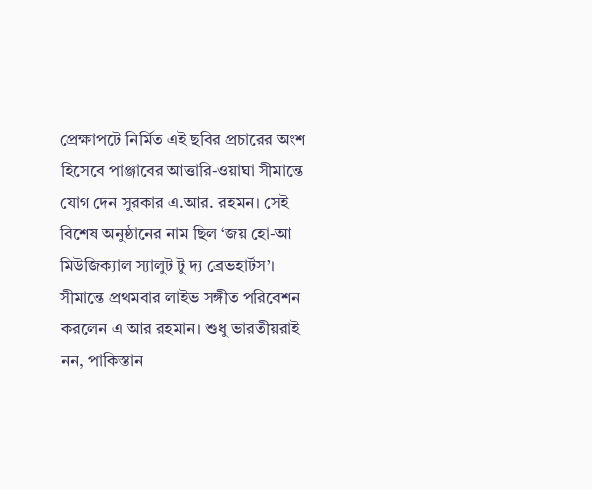প্রেক্ষাপটে নির্মিত এই ছবির প্রচারের অংশ হিসেবে পাঞ্জাবের আত্তারি-ওয়াঘা সীমান্তে যোগ দেন সুরকার এ.আর. রহমন। সেই বিশেষ অনুষ্ঠানের নাম ছিল ‘জয় হো-আ মিউজিক্যাল স্যালুট টু দ্য ব্রেভহার্টস’। সীমান্তে প্রথমবার লাইভ সঙ্গীত পরিবেশন করলেন এ আর রহমান। শুধু ভারতীয়রাই নন, পাকিস্তান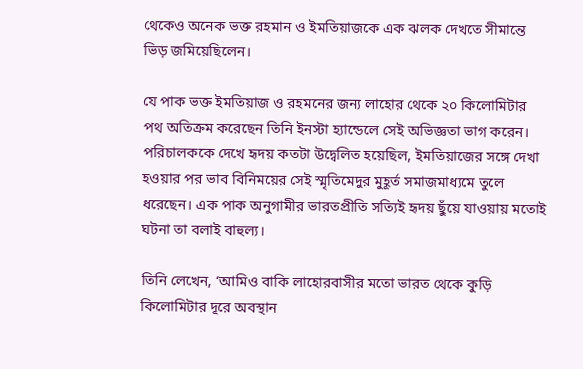থেকেও অনেক ভক্ত রহমান ও ইমতিয়াজকে এক ঝলক দেখতে সীমান্তে ভিড় জমিয়েছিলেন।

যে পাক ভক্ত ইমতিয়াজ ও রহমনের জন্য লাহোর থেকে ২০ কিলোমিটার পথ অতিক্রম করেছেন তিনি ইনস্টা হ্যান্ডেলে সেই অভিজ্ঞতা ভাগ করেন। পরিচালককে দেখে হৃদয় কতটা উদ্বেলিত হয়েছিল, ইমতিয়াজের সঙ্গে দেখা হওয়ার পর ভাব বিনিময়ের সেই স্মৃতিমেদুর মুহূর্ত সমাজমাধ্যমে তুলে ধরেছেন। এক পাক অনুগামীর ভারতপ্রীতি সত্যিই হৃদয় ছুঁয়ে যাওয়ায় মতোই ঘটনা তা বলাই বাহুল্য।

তিনি লেখেন, ‘আমিও বাকি লাহোরবাসীর মতো ভারত থেকে কুড়ি কিলোমিটার দূরে অবস্থান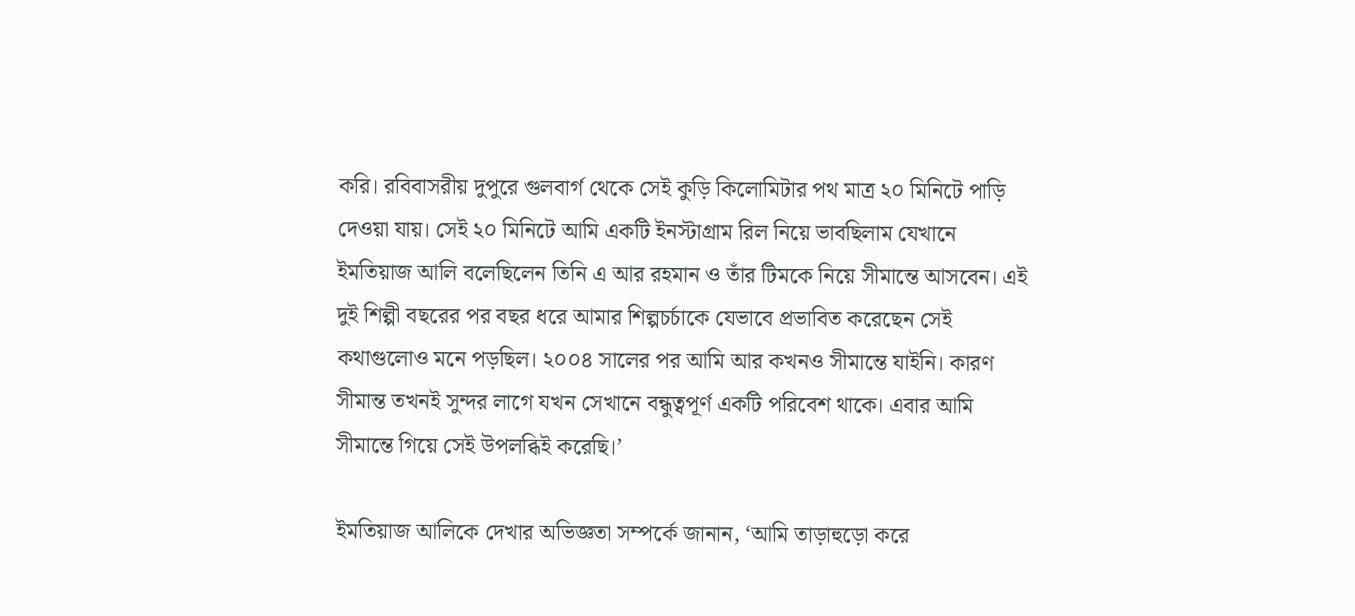করি। রবিবাসরীয় দুপুরে গুলবার্গ থেকে সেই কুড়ি কিলোমিটার পথ মাত্র ২০ মিনিটে পাড়ি দেওয়া যায়। সেই ২০ মিনিটে আমি একটি ইনস্টাগ্রাম রিল নিয়ে ভাবছিলাম যেখানে ইমতিয়াজ আলি বলেছিলেন তিনি এ আর রহমান ও তাঁর টিমকে নিয়ে সীমান্তে আসবেন। এই দুই শিল্পী বছরের পর বছর ধরে আমার শিল্পচর্চাকে যেভাবে প্রভাবিত করেছেন সেই কথাগুলোও মনে পড়ছিল। ২০০৪ সালের পর আমি আর কখনও সীমান্তে যাইনি। কারণ সীমান্ত তখনই সুন্দর লাগে যখন সেখানে বন্ধুত্বপূর্ণ একটি পরিবেশ থাকে। এবার আমি সীমান্তে গিয়ে সেই উপলব্ধিই করেছি।’

ইমতিয়াজ আলিকে দেখার অভিজ্ঞতা সম্পর্কে জানান, ‘আমি তাড়াহুড়ো করে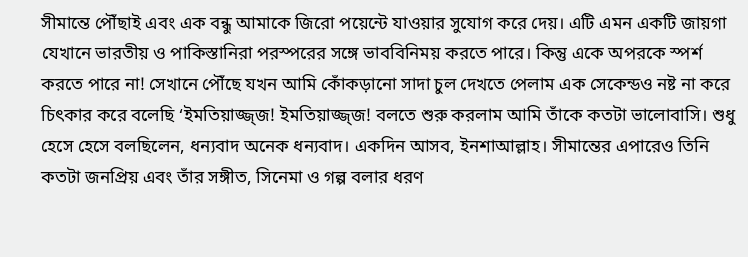সীমান্তে পৌঁছাই এবং এক বন্ধু আমাকে জিরো পয়েন্টে যাওয়ার সুযোগ করে দেয়। এটি এমন একটি জায়গা যেখানে ভারতীয় ও পাকিস্তানিরা পরস্পরের সঙ্গে ভাববিনিময় করতে পারে। কিন্তু একে অপরকে স্পর্শ করতে পারে না! সেখানে পৌঁছে যখন আমি কোঁকড়ানো সাদা চুল দেখতে পেলাম এক সেকেন্ডও নষ্ট না করে চিৎকার করে বলেছি ‘ইমতিয়াজ্জ্জ! ইমতিয়াজ্জ্জ! বলতে শুরু করলাম আমি তাঁকে কতটা ভালোবাসি। শুধু হেসে হেসে বলছিলেন, ধন্যবাদ অনেক ধন্যবাদ। একদিন আসব, ইনশাআল্লাহ। সীমান্তের এপারেও তিনি কতটা জনপ্রিয় এবং তাঁর সঙ্গীত, সিনেমা ও গল্প বলার ধরণ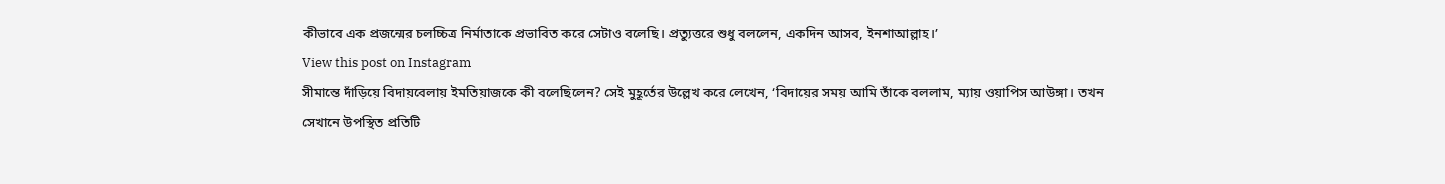কীভাবে এক প্রজন্মের চলচ্চিত্র নির্মাতাকে প্রভাবিত করে সেটাও বলেছি। প্রত্যুত্তরে শুধু বললেন, একদিন আসব, ইনশাআল্লাহ।’
View this post on Instagram
সীমান্তে দাঁড়িয়ে বিদায়বেলায় ইমতিয়াজকে কী বলেছিলেন? সেই মুহূর্তের উল্লেখ করে লেখেন, ‘বিদায়ের সময় আমি তাঁকে বললাম, ম্যায় ওয়াপিস আউঙ্গা। তখন সেখানে উপস্থিত প্রতিটি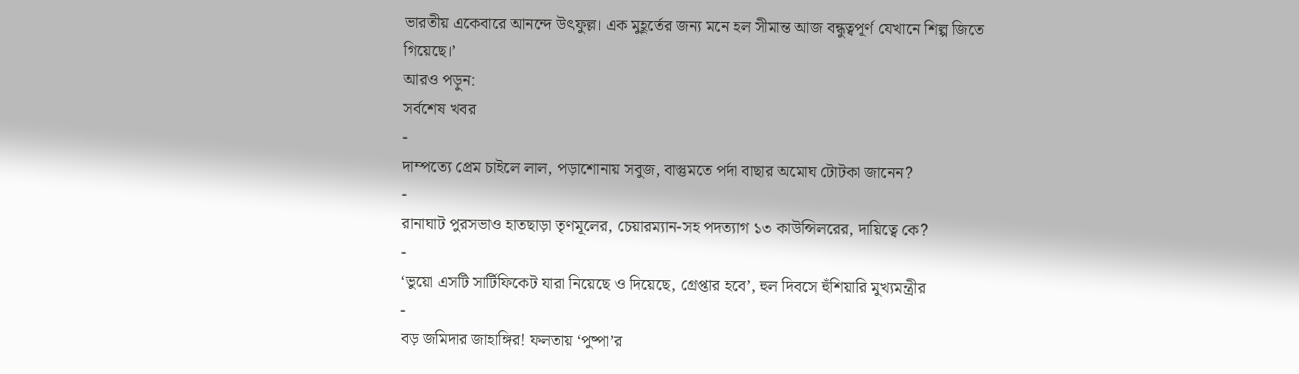ভারতীয় একেবারে আনন্দে উৎফুল্ল। এক মুহূর্তের জন্য মনে হল সীমান্ত আজ বন্ধুত্বপূর্ণ যেখানে শিল্প জিতে গিয়েছে।’
আরও পড়ুন:
সর্বশেষ খবর
-
দাম্পত্যে প্রেম চাইলে লাল, পড়াশোনায় সবুজ, বাস্তুমতে পর্দা বাছার অমোঘ টোটকা জানেন?
-
রানাঘাট পুরসভাও হাতছাড়া তৃণমূলের, চেয়ারম্যান-সহ পদত্যাগ ১৩ কাউন্সিলরের, দায়িত্বে কে?
-
‘ভুয়ো এসটি সার্টিফিকেট যারা নিয়েছে ও দিয়েছে, গ্রেপ্তার হবে’, হুল দিবসে হুঁশিয়ারি মুখ্যমন্ত্রীর
-
বড় জমিদার জাহাঙ্গির! ফলতায় ‘পুষ্পা’র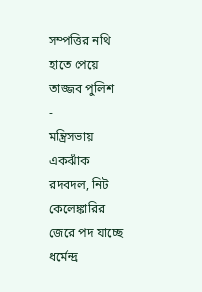সম্পত্তির নথি হাতে পেয়ে তাজ্জব পুলিশ
-
মন্ত্রিসভায় একঝাঁক রদবদল, নিট কেলেঙ্কারির জেরে পদ যাচ্ছে ধর্মেন্দ্র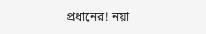প্রধানের! নয়া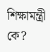শিক্ষামন্ত্রী কে?